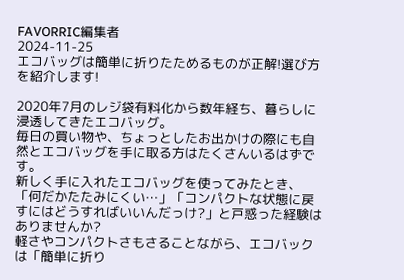FAVORRIC編集者
2024-11-25
エコバッグは簡単に折りたためるものが正解!選び方を紹介します!

2020年7月のレジ袋有料化から数年経ち、暮らしに浸透してきたエコバッグ。
毎日の買い物や、ちょっとしたお出かけの際にも自然とエコバッグを手に取る方はたくさんいるはずです。
新しく手に入れたエコバッグを使ってみたとき、「何だかたたみにくい…」「コンパクトな状態に戻すにはどうすればいいんだっけ?」と戸惑った経験はありませんか?
軽さやコンパクトさもさることながら、エコバックは「簡単に折り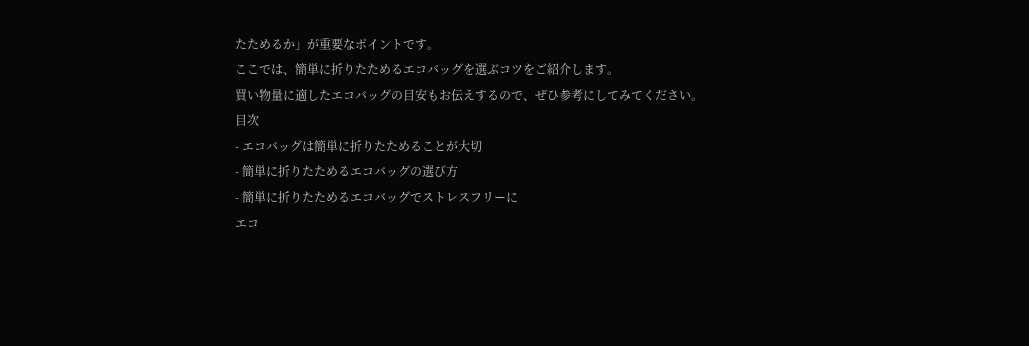たためるか」が重要なポイントです。
ここでは、簡単に折りたためるエコバッグを選ぶコツをご紹介します。
買い物量に適したエコバッグの目安もお伝えするので、ぜひ参考にしてみてください。
目次
- エコバッグは簡単に折りたためることが大切
- 簡単に折りたためるエコバッグの選び方
- 簡単に折りたためるエコバッグでストレスフリーに
エコ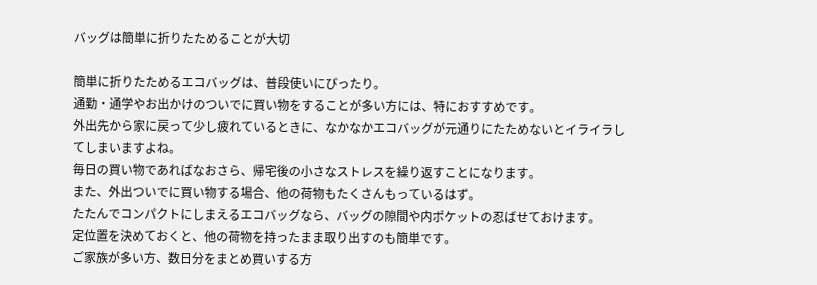バッグは簡単に折りたためることが大切

簡単に折りたためるエコバッグは、普段使いにぴったり。
通勤・通学やお出かけのついでに買い物をすることが多い方には、特におすすめです。
外出先から家に戻って少し疲れているときに、なかなかエコバッグが元通りにたためないとイライラしてしまいますよね。
毎日の買い物であればなおさら、帰宅後の小さなストレスを繰り返すことになります。
また、外出ついでに買い物する場合、他の荷物もたくさんもっているはず。
たたんでコンパクトにしまえるエコバッグなら、バッグの隙間や内ポケットの忍ばせておけます。
定位置を決めておくと、他の荷物を持ったまま取り出すのも簡単です。
ご家族が多い方、数日分をまとめ買いする方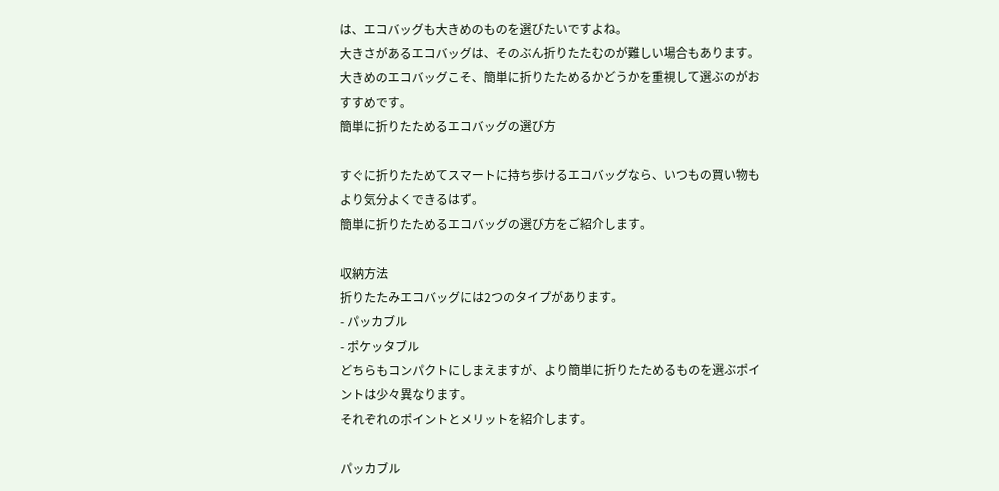は、エコバッグも大きめのものを選びたいですよね。
大きさがあるエコバッグは、そのぶん折りたたむのが難しい場合もあります。
大きめのエコバッグこそ、簡単に折りたためるかどうかを重視して選ぶのがおすすめです。
簡単に折りたためるエコバッグの選び方

すぐに折りたためてスマートに持ち歩けるエコバッグなら、いつもの買い物もより気分よくできるはず。
簡単に折りたためるエコバッグの選び方をご紹介します。

収納方法
折りたたみエコバッグには2つのタイプがあります。
- パッカブル
- ポケッタブル
どちらもコンパクトにしまえますが、より簡単に折りたためるものを選ぶポイントは少々異なります。
それぞれのポイントとメリットを紹介します。

パッカブル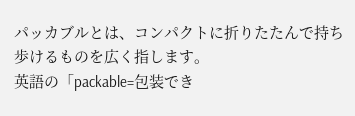パッカブルとは、コンパクトに折りたたんで持ち歩けるものを広く指します。
英語の「packable=包装でき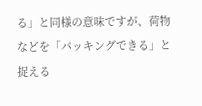る」と同様の意味ですが、荷物などを「パッキングできる」と捉える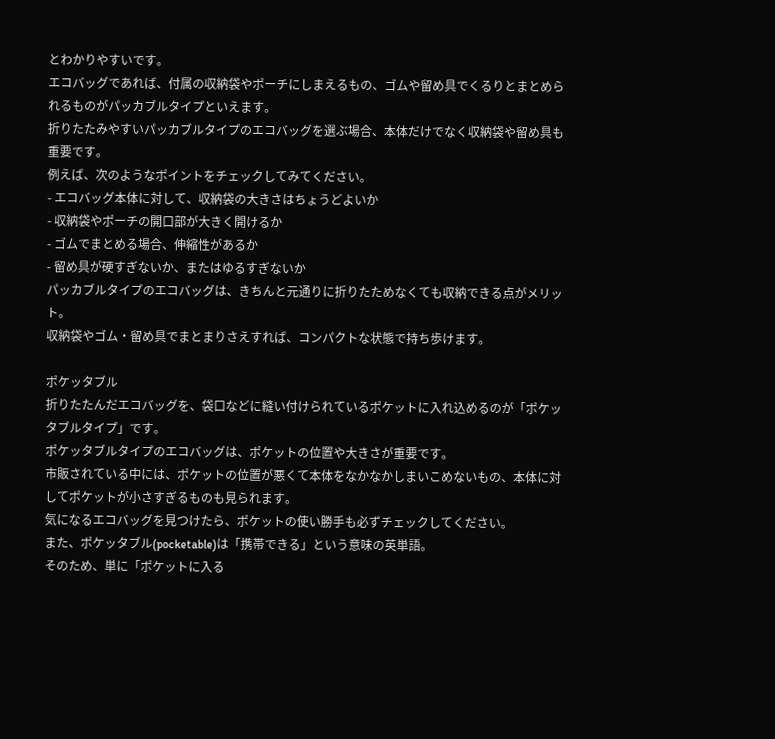とわかりやすいです。
エコバッグであれば、付属の収納袋やポーチにしまえるもの、ゴムや留め具でくるりとまとめられるものがパッカブルタイプといえます。
折りたたみやすいパッカブルタイプのエコバッグを選ぶ場合、本体だけでなく収納袋や留め具も重要です。
例えば、次のようなポイントをチェックしてみてください。
- エコバッグ本体に対して、収納袋の大きさはちょうどよいか
- 収納袋やポーチの開口部が大きく開けるか
- ゴムでまとめる場合、伸縮性があるか
- 留め具が硬すぎないか、またはゆるすぎないか
パッカブルタイプのエコバッグは、きちんと元通りに折りたためなくても収納できる点がメリット。
収納袋やゴム・留め具でまとまりさえすれば、コンパクトな状態で持ち歩けます。

ポケッタブル
折りたたんだエコバッグを、袋口などに縫い付けられているポケットに入れ込めるのが「ポケッタブルタイプ」です。
ポケッタブルタイプのエコバッグは、ポケットの位置や大きさが重要です。
市販されている中には、ポケットの位置が悪くて本体をなかなかしまいこめないもの、本体に対してポケットが小さすぎるものも見られます。
気になるエコバッグを見つけたら、ポケットの使い勝手も必ずチェックしてください。
また、ポケッタブル(pocketable)は「携帯できる」という意味の英単語。
そのため、単に「ポケットに入る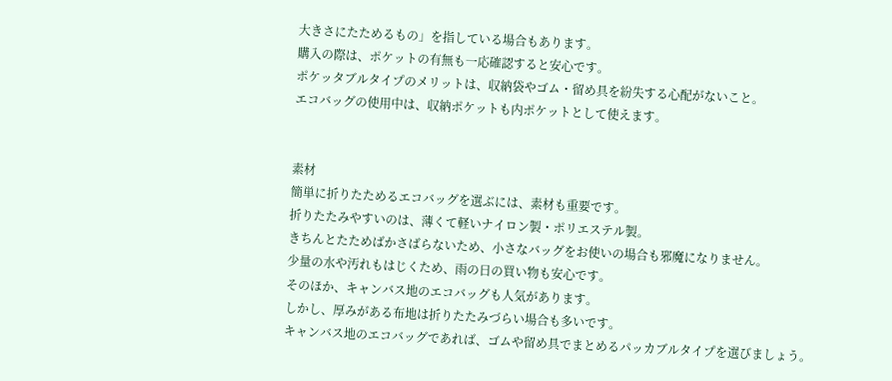大きさにたためるもの」を指している場合もあります。
購入の際は、ポケットの有無も一応確認すると安心です。
ポケッタブルタイプのメリットは、収納袋やゴム・留め具を紛失する心配がないこと。
エコバッグの使用中は、収納ポケットも内ポケットとして使えます。


素材
簡単に折りたためるエコバッグを選ぶには、素材も重要です。
折りたたみやすいのは、薄くて軽いナイロン製・ポリエステル製。
きちんとたためばかさばらないため、小さなバッグをお使いの場合も邪魔になりません。
少量の水や汚れもはじくため、雨の日の買い物も安心です。
そのほか、キャンバス地のエコバッグも人気があります。
しかし、厚みがある布地は折りたたみづらい場合も多いです。
キャンバス地のエコバッグであれば、ゴムや留め具でまとめるパッカブルタイプを選びましょう。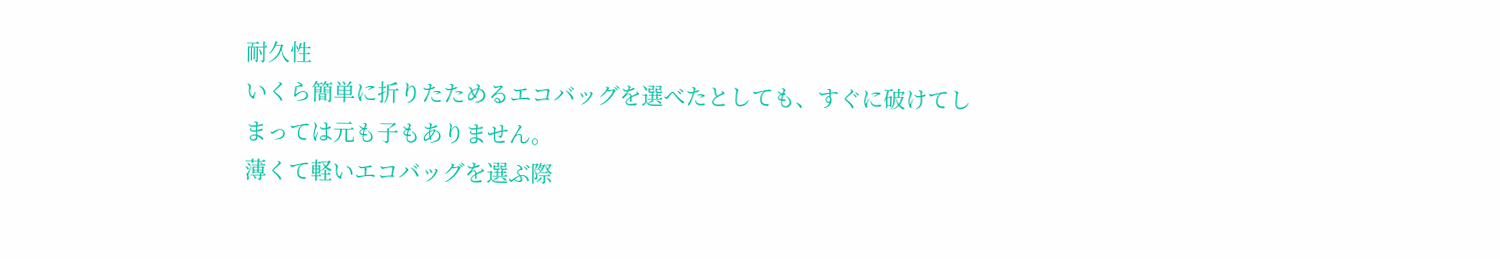耐久性
いくら簡単に折りたためるエコバッグを選べたとしても、すぐに破けてしまっては元も子もありません。
薄くて軽いエコバッグを選ぶ際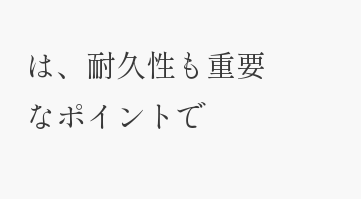は、耐久性も重要なポイントで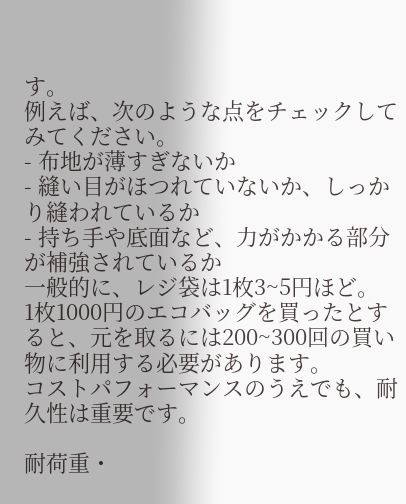す。
例えば、次のような点をチェックしてみてください。
- 布地が薄すぎないか
- 縫い目がほつれていないか、しっかり縫われているか
- 持ち手や底面など、力がかかる部分が補強されているか
一般的に、レジ袋は1枚3~5円ほど。
1枚1000円のエコバッグを買ったとすると、元を取るには200~300回の買い物に利用する必要があります。
コストパフォーマンスのうえでも、耐久性は重要です。

耐荷重・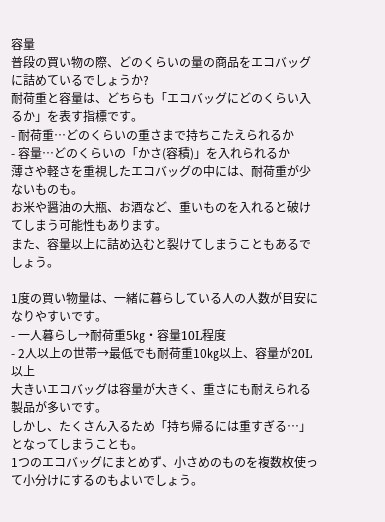容量
普段の買い物の際、どのくらいの量の商品をエコバッグに詰めているでしょうか?
耐荷重と容量は、どちらも「エコバッグにどのくらい入るか」を表す指標です。
- 耐荷重…どのくらいの重さまで持ちこたえられるか
- 容量…どのくらいの「かさ(容積)」を入れられるか
薄さや軽さを重視したエコバッグの中には、耐荷重が少ないものも。
お米や醤油の大瓶、お酒など、重いものを入れると破けてしまう可能性もあります。
また、容量以上に詰め込むと裂けてしまうこともあるでしょう。

1度の買い物量は、一緒に暮らしている人の人数が目安になりやすいです。
- 一人暮らし→耐荷重5㎏・容量10L程度
- 2人以上の世帯→最低でも耐荷重10㎏以上、容量が20L以上
大きいエコバッグは容量が大きく、重さにも耐えられる製品が多いです。
しかし、たくさん入るため「持ち帰るには重すぎる…」となってしまうことも。
1つのエコバッグにまとめず、小さめのものを複数枚使って小分けにするのもよいでしょう。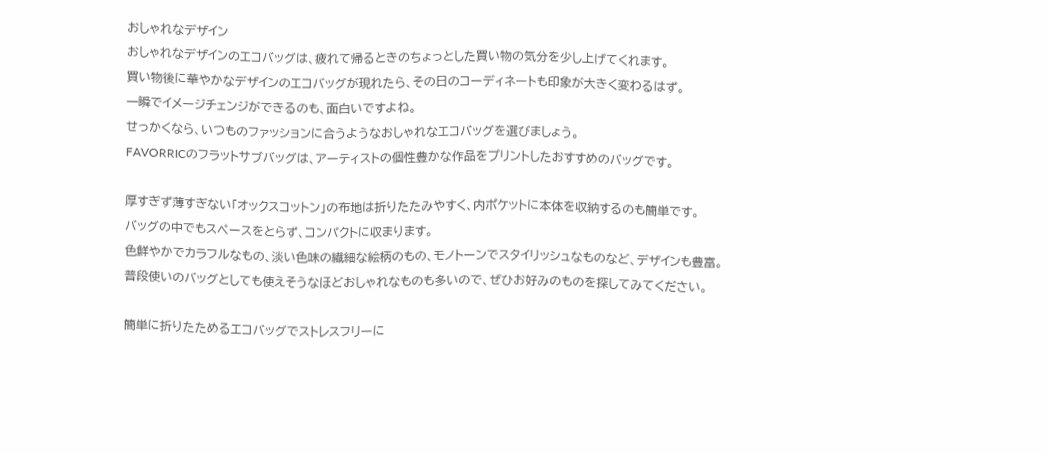おしゃれなデザイン
おしゃれなデザインのエコバッグは、疲れて帰るときのちょっとした買い物の気分を少し上げてくれます。
買い物後に華やかなデザインのエコバッグが現れたら、その日のコーディネートも印象が大きく変わるはず。
一瞬でイメージチェンジができるのも、面白いですよね。
せっかくなら、いつものファッションに合うようなおしゃれなエコバッグを選びましょう。
FAVORRICのフラットサブバッグは、アーティストの個性豊かな作品をプリントしたおすすめのバッグです。

厚すぎず薄すぎない「オックスコットン」の布地は折りたたみやすく、内ポケットに本体を収納するのも簡単です。
バッグの中でもスペースをとらず、コンパクトに収まります。
色鮮やかでカラフルなもの、淡い色味の繊細な絵柄のもの、モノトーンでスタイリッシュなものなど、デザインも豊富。
普段使いのバッグとしても使えそうなほどおしゃれなものも多いので、ぜひお好みのものを探してみてください。

簡単に折りたためるエコバッグでストレスフリーに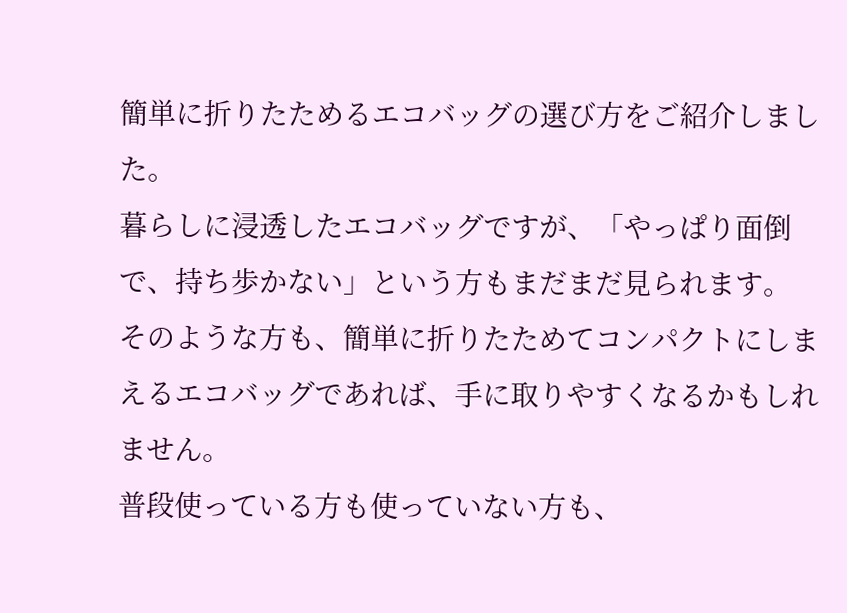簡単に折りたためるエコバッグの選び方をご紹介しました。
暮らしに浸透したエコバッグですが、「やっぱり面倒で、持ち歩かない」という方もまだまだ見られます。
そのような方も、簡単に折りたためてコンパクトにしまえるエコバッグであれば、手に取りやすくなるかもしれません。
普段使っている方も使っていない方も、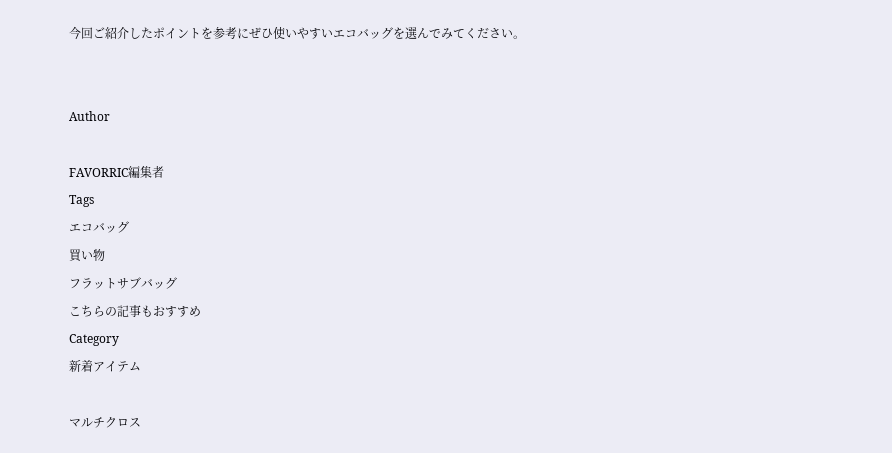今回ご紹介したポイントを参考にぜひ使いやすいエコバッグを選んでみてください。


Author

FAVORRIC編集者
Tags
エコバッグ
買い物
フラットサブバッグ
こちらの記事もおすすめ
Category
新着アイテム

マルチクロス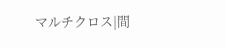マルチクロス|間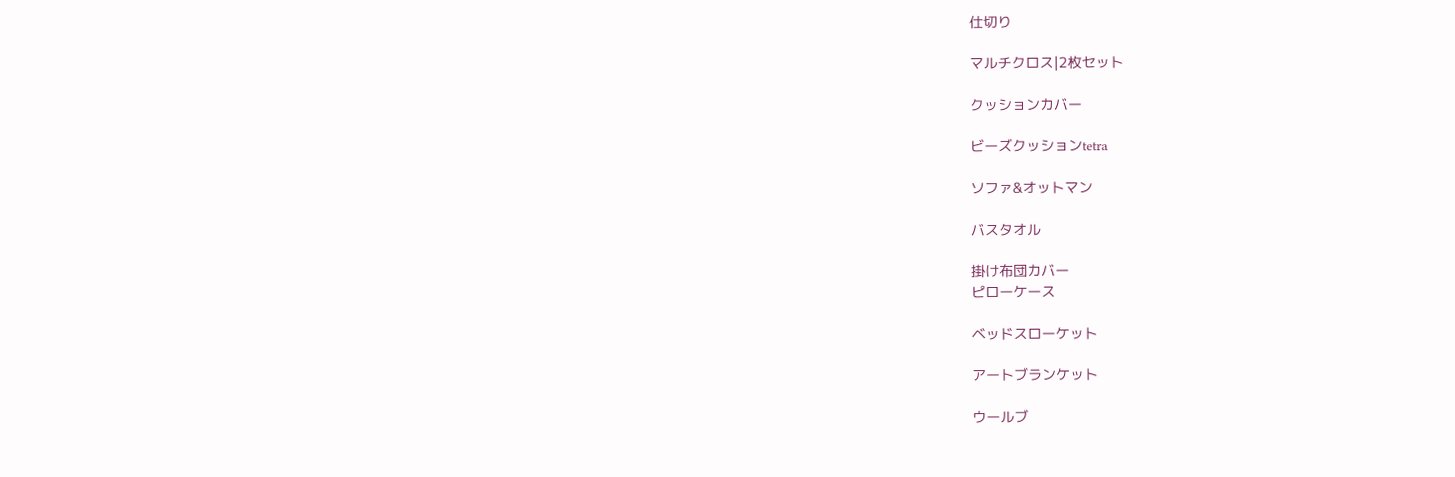仕切り

マルチクロス|2枚セット

クッションカバー

ビーズクッションtetra

ソファ&オットマン

バスタオル

掛け布団カバー
ピローケース

ベッドスローケット

アートブランケット

ウールブ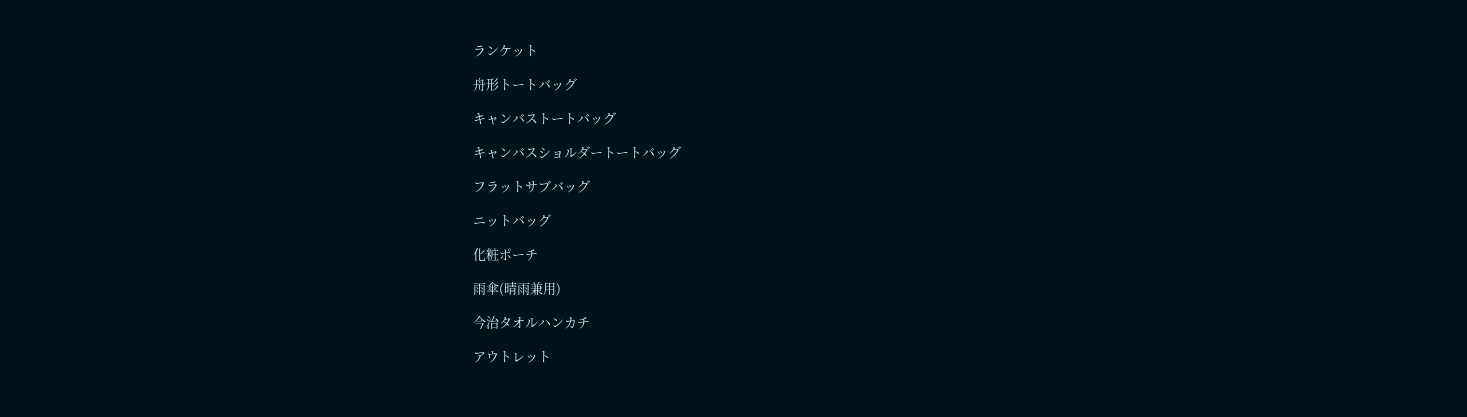ランケット

舟形トートバッグ

キャンバストートバッグ

キャンバスショルダートートバッグ

フラットサブバッグ

ニットバッグ

化粧ポーチ

雨傘(晴雨兼用)

今治タオルハンカチ

アウトレット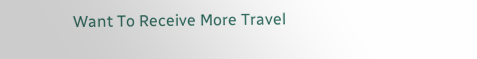Want To Receive More Travel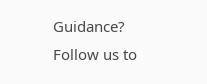Guidance?
Follow us to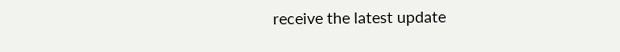receive the latest update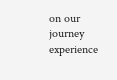on our journey experience